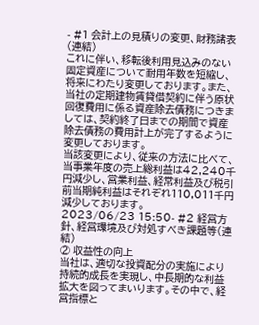- #1 会計上の見積りの変更、財務諸表(連結)
これに伴い、移転後利用見込みのない固定資産について耐用年数を短縮し、将来にわたり変更しております。また、当社の定期建物賃貸借契約に伴う原状回復費用に係る資産除去債務につきましては、契約終了日までの期間で資産除去債務の費用計上が完了するように変更しております。
当該変更により、従来の方法に比べて、当事業年度の売上総利益は42,240千円減少し、営業利益、経常利益及び税引前当期純利益はそれぞれ110,011千円減少しております。
2023/06/23 15:50- #2 経営方針、経営環境及び対処すべき課題等(連結)
② 収益性の向上
当社は、適切な投資配分の実施により持続的成長を実現し、中長期的な利益拡大を図ってまいります。その中で、経営指標と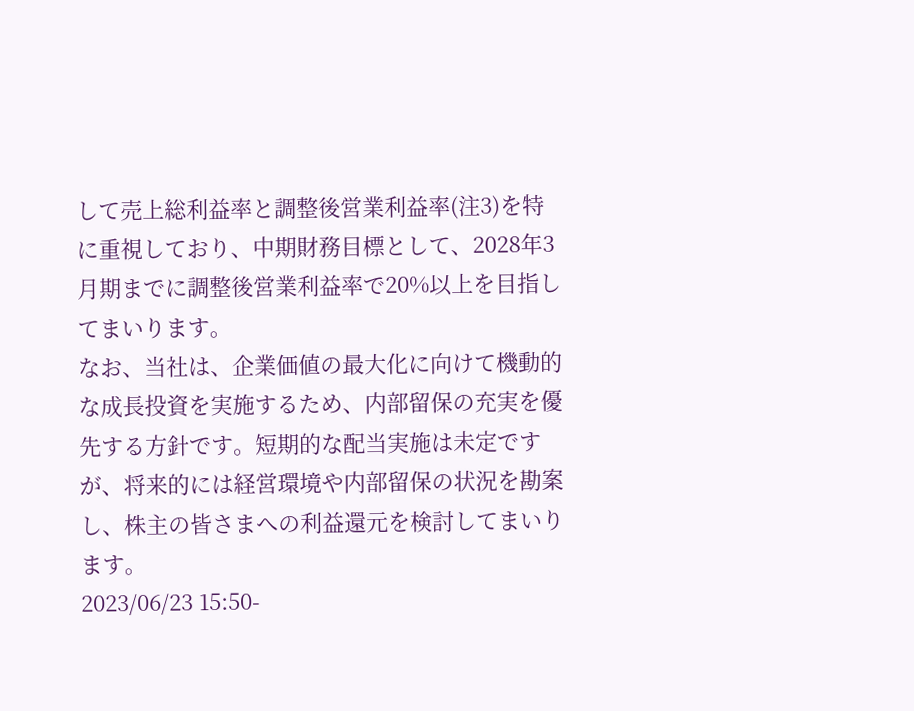して売上総利益率と調整後営業利益率(注3)を特に重視しており、中期財務目標として、2028年3月期までに調整後営業利益率で20%以上を目指してまいります。
なお、当社は、企業価値の最大化に向けて機動的な成長投資を実施するため、内部留保の充実を優先する方針です。短期的な配当実施は未定ですが、将来的には経営環境や内部留保の状況を勘案し、株主の皆さまへの利益還元を検討してまいります。
2023/06/23 15:50-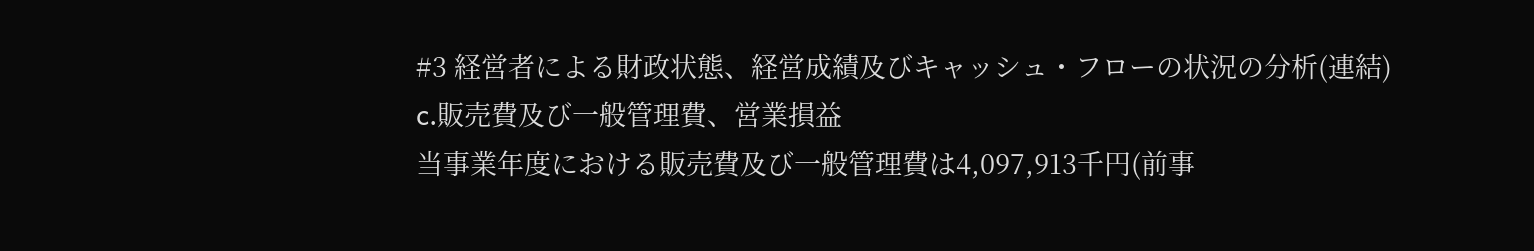#3 経営者による財政状態、経営成績及びキャッシュ・フローの状況の分析(連結)
c.販売費及び一般管理費、営業損益
当事業年度における販売費及び一般管理費は4,097,913千円(前事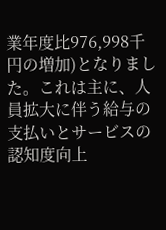業年度比976,998千円の増加)となりました。これは主に、人員拡大に伴う給与の支払いとサービスの認知度向上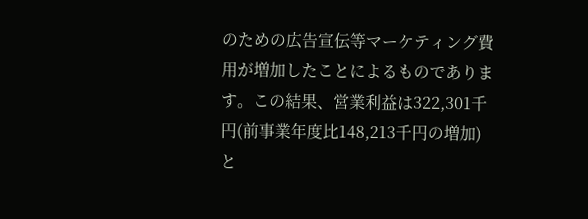のための広告宣伝等マーケティング費用が増加したことによるものであります。この結果、営業利益は322,301千円(前事業年度比148,213千円の増加)と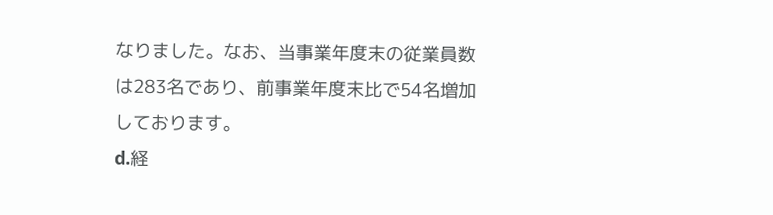なりました。なお、当事業年度末の従業員数は283名であり、前事業年度末比で54名増加しております。
d.経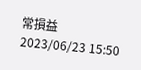常損益
2023/06/23 15:50